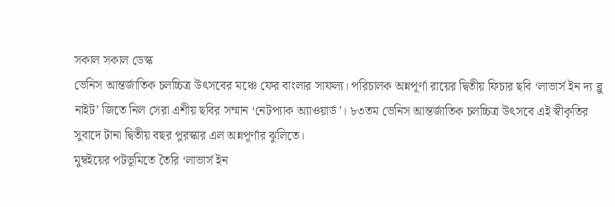সকাল সকাল ডেস্ক
ভেনিস আন্তর্জাতিক চলচ্চিত্র উৎসবের মঞ্চে ফের বাংলার সাফল্য। পরিচালক অন্নপূর্ণা রায়ের দ্বিতীয় ফিচার ছবি ‘লাভার্স ইন দ্য ব্লু নাইট’ জিতে নিল সেরা এশীয় ছবির সম্মান ‘নেটপ্যাক অ্যাওয়ার্ড’। ৮৩তম ভেনিস আন্তর্জাতিক চলচ্চিত্র উৎসবে এই স্বীকৃতির সুবাদে টানা দ্বিতীয় বছর পুরস্কার এল অন্নপূর্ণার ঝুলিতে।
মুম্বইয়ের পটভূমিতে তৈরি ‘লাভার্স ইন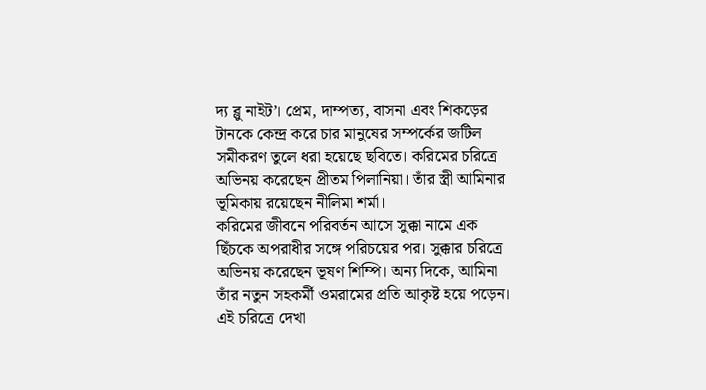দ্য ব্লু নাইট’। প্রেম, দাম্পত্য, বাসনা এবং শিকড়ের টানকে কেন্দ্র করে চার মানুষের সম্পর্কের জটিল সমীকরণ তুলে ধরা হয়েছে ছবিতে। করিমের চরিত্রে অভিনয় করেছেন প্রীতম পিলানিয়া। তাঁর স্ত্রী আমিনার ভূমিকায় রয়েছেন নীলিমা শর্মা।
করিমের জীবনে পরিবর্তন আসে সুক্কা নামে এক ছিঁচকে অপরাধীর সঙ্গে পরিচয়ের পর। সুক্কার চরিত্রে অভিনয় করেছেন ভূষণ শিম্পি। অন্য দিকে, আমিনা তাঁর নতুন সহকর্মী ওমরামের প্রতি আকৃষ্ট হয়ে পড়েন। এই চরিত্রে দেখা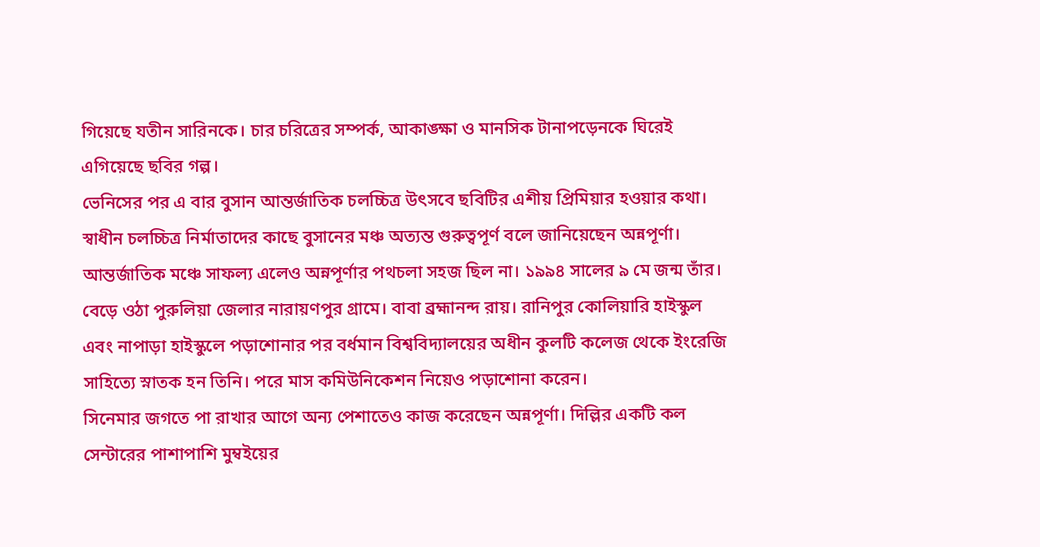গিয়েছে যতীন সারিনকে। চার চরিত্রের সম্পর্ক, আকাঙ্ক্ষা ও মানসিক টানাপড়েনকে ঘিরেই এগিয়েছে ছবির গল্প।
ভেনিসের পর এ বার বুসান আন্তর্জাতিক চলচ্চিত্র উৎসবে ছবিটির এশীয় প্রিমিয়ার হওয়ার কথা। স্বাধীন চলচ্চিত্র নির্মাতাদের কাছে বুসানের মঞ্চ অত্যন্ত গুরুত্বপূর্ণ বলে জানিয়েছেন অন্নপূর্ণা।
আন্তর্জাতিক মঞ্চে সাফল্য এলেও অন্নপূর্ণার পথচলা সহজ ছিল না। ১৯৯৪ সালের ৯ মে জন্ম তাঁর। বেড়ে ওঠা পুরুলিয়া জেলার নারায়ণপুর গ্রামে। বাবা ব্রহ্মানন্দ রায়। রানিপুর কোলিয়ারি হাইস্কুল এবং নাপাড়া হাইস্কুলে পড়াশোনার পর বর্ধমান বিশ্ববিদ্যালয়ের অধীন কুলটি কলেজ থেকে ইংরেজি সাহিত্যে স্নাতক হন তিনি। পরে মাস কমিউনিকেশন নিয়েও পড়াশোনা করেন।
সিনেমার জগতে পা রাখার আগে অন্য পেশাতেও কাজ করেছেন অন্নপূর্ণা। দিল্লির একটি কল সেন্টারের পাশাপাশি মুম্বইয়ের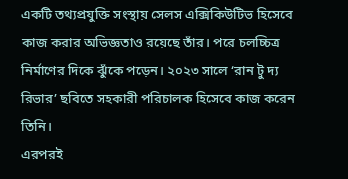একটি তথ্যপ্রযুক্তি সংস্থায় সেলস এক্সিকিউটিভ হিসেবে কাজ করার অভিজ্ঞতাও রয়েছে তাঁর। পরে চলচ্চিত্র নির্মাণের দিকে ঝুঁকে পড়েন। ২০২৩ সালে ‘রান টু দ্য রিভার’ ছবিতে সহকারী পরিচালক হিসেবে কাজ করেন তিনি।
এরপরই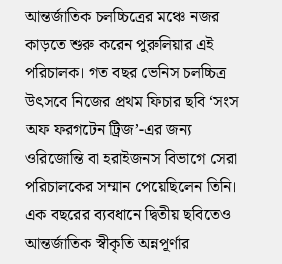আন্তর্জাতিক চলচ্চিত্রের মঞ্চে নজর কাড়তে শুরু করেন পুরুলিয়ার এই পরিচালক। গত বছর ভেনিস চলচ্চিত্র উৎসবে নিজের প্রথম ফিচার ছবি ‘সংস অফ ফরগটেন ট্রিজ’-এর জন্য ওরিজোন্তি বা হরাইজনস বিভাগে সেরা পরিচালকের সম্মান পেয়েছিলেন তিনি।
এক বছরের ব্যবধানে দ্বিতীয় ছবিতেও আন্তর্জাতিক স্বীকৃতি অন্নপূর্ণার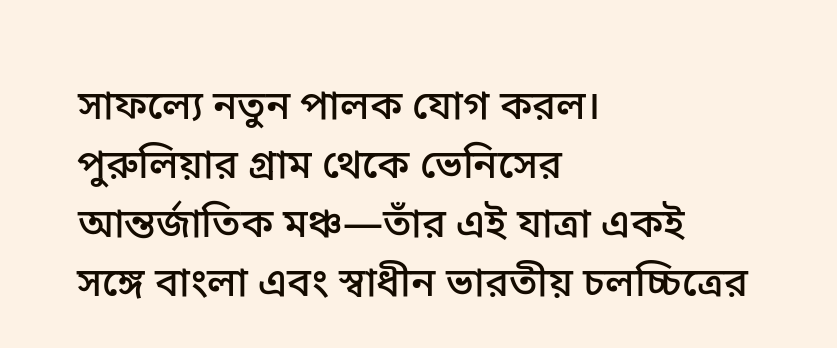সাফল্যে নতুন পালক যোগ করল। পুরুলিয়ার গ্রাম থেকে ভেনিসের আন্তর্জাতিক মঞ্চ—তাঁর এই যাত্রা একই সঙ্গে বাংলা এবং স্বাধীন ভারতীয় চলচ্চিত্রের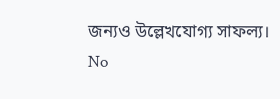জন্যও উল্লেখযোগ্য সাফল্য।
No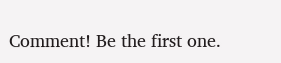Comment! Be the first one.